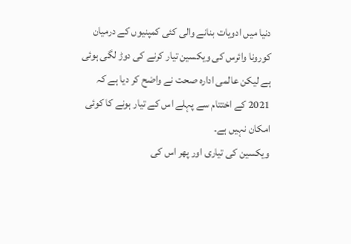دنیا میں ادویات بنانے والی کئی کمپنیوں کے درمیان کورونا وائرس کی ویکسین تیار کرنے کی دوڑ لگی ہوئی ہے لیکن عالمی ادارہ صحت نے واضح کر دیا ہے کہ 2021 کے اختتام سے پہلے اس کے تیار ہونے کا کوئی امکان نہیں ہے۔
ویکسین کی تیاری اور پھر اس کی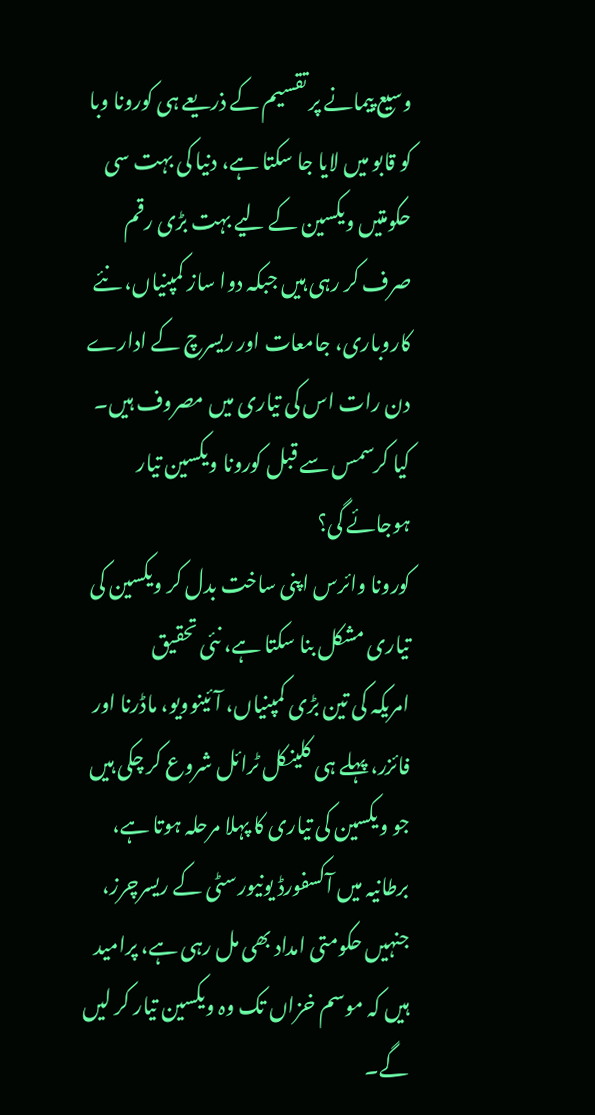وسیع پیمانے پر تقسیم کے ذریعے ہی کورونا وبا کو قابو میں لایا جا سکتا ہے، دنیا کی بہت سی حکومتیں ویکسین کے لیے بہت بڑی رقم صرف کر رہی ہیں جبکہ دوا ساز کمپنیاں، نئے کاروباری، جامعات اور ریسرچ کے ادارے دن رات اس کی تیاری میں مصروف ہیں۔
کیا کرسمس سے قبل کورونا ویکسین تیار ہوجائے گی؟
کورونا وائرس اپنی ساخت بدل کر ویکسین کی تیاری مشکل بنا سکتا ہے، نئی تحقیق
امریکہ کی تین بڑی کمپنیاں، آئینوویو، ماڈرنا اور فائزر، پہلے ہی کلینکل ٹرائل شروع کر چکی ہیں جو ویکسین کی تیاری کا پہلا مرحلہ ہوتا ہے، برطانیہ میں آکسفورڈ یونیورسٹی کے ریسرچرز، جنہیں حکومتی امداد بھی مل رہی ہے، پرامید ہیں کہ موسم خزاں تک وہ ویکسین تیار کر لیں گے۔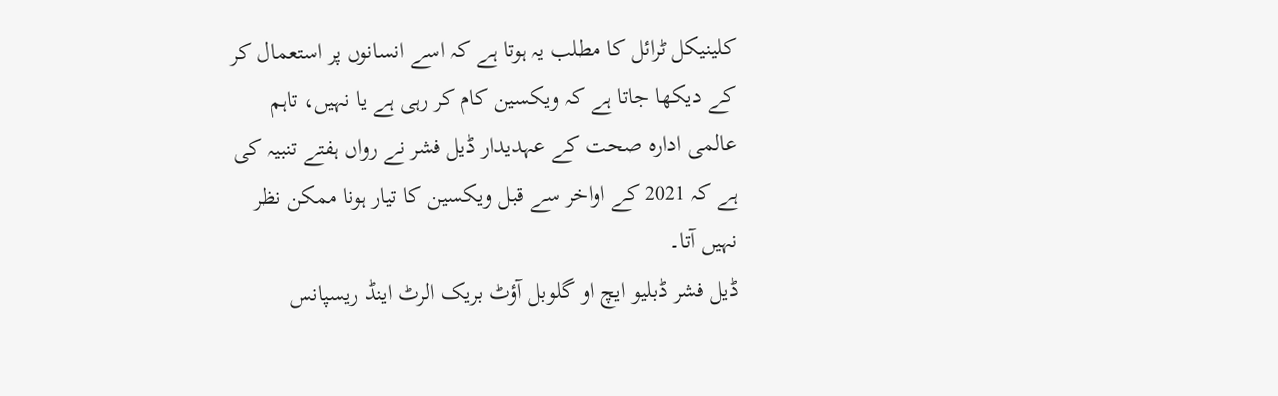کلینیکل ٹرائل کا مطلب یہ ہوتا ہے کہ اسے انسانوں پر استعمال کر کے دیکھا جاتا ہے کہ ویکسین کام کر رہی ہے یا نہیں، تاہم عالمی ادارہ صحت کے عہدیدار ڈیل فشر نے رواں ہفتے تنبیہ کی ہے کہ 2021 کے اواخر سے قبل ویکسین کا تیار ہونا ممکن نظر نہیں آتا۔
ڈیل فشر ڈبلیو ایچ او گلوبل آؤٹ بریک الرٹ اینڈ ریسپانس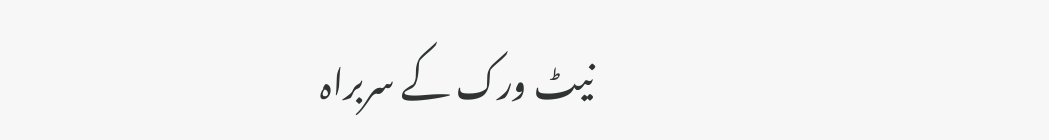نیٹ ورک کے سربراہ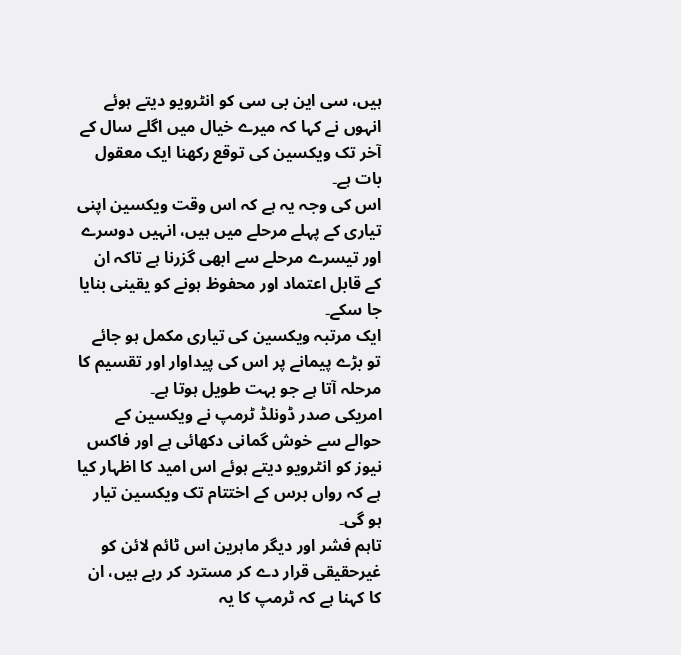ہیں، سی این بی سی کو انٹرویو دیتے ہوئے انہوں نے کہا کہ میرے خیال میں اگلے سال کے آخر تک ویکسین کی توقع رکھنا ایک معقول بات ہے۔
اس کی وجہ یہ ہے کہ اس وقت ویکسین اپنی تیاری کے پہلے مرحلے میں ہیں، انہیں دوسرے اور تیسرے مرحلے سے ابھی گزرنا ہے تاکہ ان کے قابل اعتماد اور محفوظ ہونے کو یقینی بنایا جا سکے۔
ایک مرتبہ ویکسین کی تیاری مکمل ہو جائے تو بڑے پیمانے پر اس کی پیداوار اور تقسیم کا مرحلہ آتا ہے جو بہت طویل ہوتا ہے۔
امریکی صدر ڈونلڈ ٹرمپ نے ویکسین کے حوالے سے خوش گمانی دکھائی ہے اور فاکس نیوز کو انٹرویو دیتے ہوئے اس امید کا اظہار کیا ہے کہ رواں برس کے اختتام تک ویکسین تیار ہو گی۔
تاہم فشر اور دیگر ماہرین اس ٹائم لائن کو غیرحقیقی قرار دے کر مسترد کر رہے ہیں، ان کا کہنا ہے کہ ٹرمپ کا یہ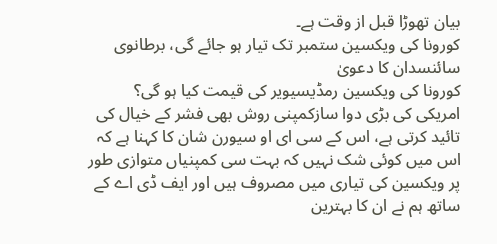بیان تھوڑا قبل از وقت ہے۔
کورونا کی ویکسین ستمبر تک تیار ہو جائے گی، برطانوی سائنسدان کا دعویٰ
کورونا کی ویکسین رمڈیسیویر کی قیمت کیا ہو گی؟
امریکی کی بڑی دوا سازکمپنی روش بھی فشر کے خیال کی تائید کرتی ہے، اس کے سی ای او سیورن شان کا کہنا ہے کہ اس میں کوئی شک نہیں کہ بہت سی کمپنیاں متوازی طور پر ویکسین کی تیاری میں مصروف ہیں اور ایف ڈی اے کے ساتھ ہم نے ان کا بہترین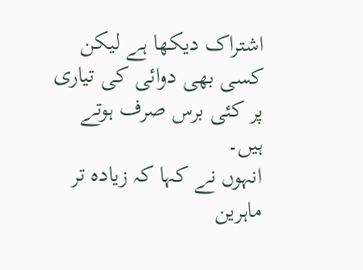اشتراک دیکھا ہے لیکن کسی بھی دوائی کی تیاری پر کئی برس صرف ہوتے ہیں۔
انہوں نے کہا کہ زیادہ تر ماہرین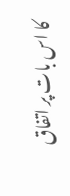کا اس بات پر اتفاق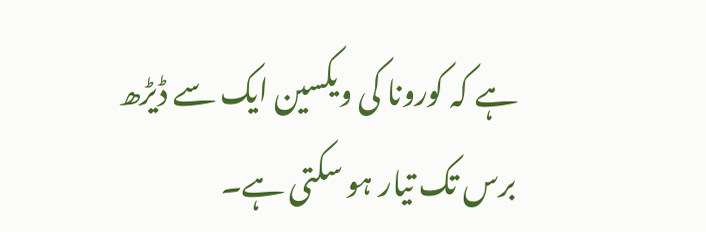ہے کہ کورونا کی ویکسین ایک سے ڈیڑھ برس تک تیار ہو سکتی ہے۔